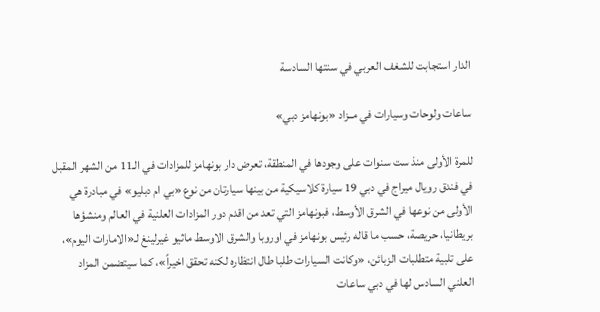الدار استجابت للشغف العربي في سنتها السادسة

ساعات ولوحات وسيارات في مــزاد «بونهامز دبي»

للمرة الأولى منذ ست سنوات على وجودها في المنطقة، تعرض دار بونهامز للمزادات في الـ11 من الشهر المقبل في فندق رويال ميراج في دبي 19 سيارة كلاسيكية من بينها سيارتان من نوع «بي ام دبليو» في مبادرة هي الأولى من نوعها في الشرق الأوسط، فبونهامز التي تعد من اقدم دور المزادات العلنية في العالم ومنشؤها بريطانيا، حريصة، حسب ما قاله رئيس بونهامز في اوروبا والشرق الاوسط ماثيو غيرلينغ لـ«الامارات اليوم»، على تلبية متطلبات الزبائن، «وكانت السيارات طلبا طال انتظاره لكنه تحقق اخيراً»، كما سيتضمن المزاد العلني السادس لها في دبي ساعات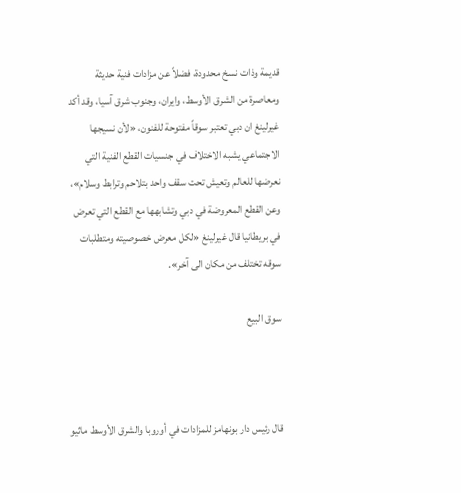قديمة وذات نسخ محدودة، فضلاً عن مزادات فنية حديثة ومعاصرة من الشرق الأوسط، وايران، وجنوب شرق آسيا، وقد أكد غيرلينغ ان دبي تعتبر سوقاً مفتوحة للفنون، «لأن نسيجها الاجتماعي يشبه الاختلاف في جنسيات القطع الفنية التي نعرضها للعالم وتعيش تحت سقف واحد بتلاحم وترابط وسلام»، وعن القطع المعروضة في دبي وتشابهها مع القطع التي تعرض في بريطانيا قال غيرلينغ «لكل معرض خصوصيته ومتطلبات سوقه تختلف من مكان الى آخر».

سوق البيع



قال رئيس دار بونهامز للمزادات في أوروبا والشرق الأوسط ماثيو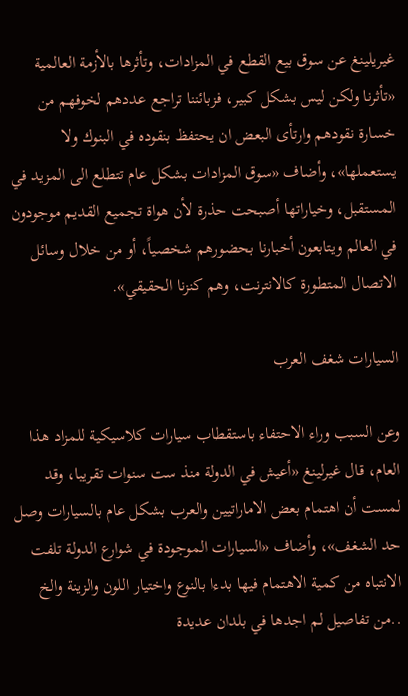غيريلينغ عن سوق بيع القطع في المزادات، وتأثرها بالأزمة العالمية «تأثرنا ولكن ليس بشكل كبير، فزبائننا تراجع عددهم لخوفهم من خسارة نقودهم وارتأى البعض ان يحتفظ بنقوده في البنوك ولا يستعملها»، وأضاف «سوق المزادات بشكل عام تتطلع الى المزيد في المستقبل، وخياراتها أصبحت حذرة لأن هواة تجميع القديم موجودون في العالم ويتابعون أخبارنا بحضورهم شخصياً، أو من خلال وسائل الاتصال المتطورة كالانترنت، وهم كنزنا الحقيقي».

السيارات شغف العرب

وعن السبب وراء الاحتفاء باستقطاب سيارات كلاسيكية للمزاد هذا العام، قال غيرلينغ «أعيش في الدولة منذ ست سنوات تقريبا، وقد لمست أن اهتمام بعض الاماراتيين والعرب بشكل عام بالسيارات وصل حد الشغف»، وأضاف «السيارات الموجودة في شوارع الدولة تلفت الانتباه من كمية الاهتمام فيها بدءا بالنوع واختيار اللون والزينة والخ ..من تفاصيل لم اجدها في بلدان عديدة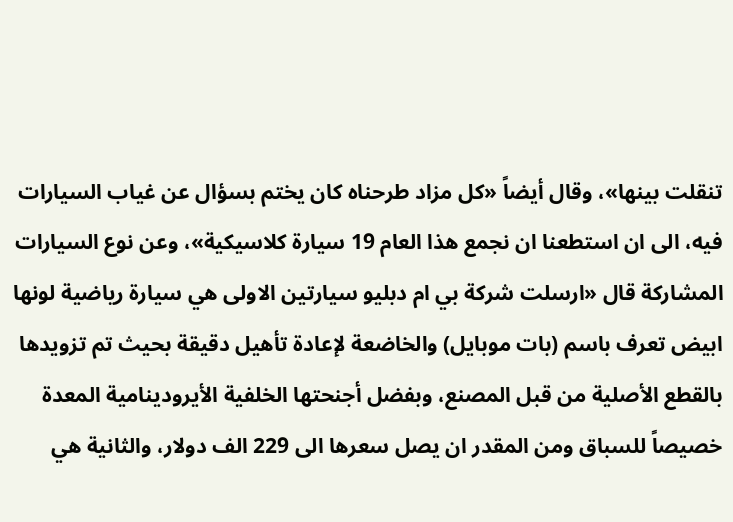تنقلت بينها»، وقال أيضاً «كل مزاد طرحناه كان يختم بسؤال عن غياب السيارات فيه، الى ان استطعنا ان نجمع هذا العام 19 سيارة كلاسيكية»، وعن نوع السيارات المشاركة قال «ارسلت شركة بي ام دبليو سيارتين الاولى هي سيارة رياضية لونها ابيض تعرف باسم (بات موبايل) والخاضعة لإعادة تأهيل دقيقة بحيث تم تزويدها بالقطع الأصلية من قبل المصنع، وبفضل أجنحتها الخلفية الأيرودينامية المعدة خصيصاً للسباق ومن المقدر ان يصل سعرها الى 229 الف دولار، والثانية هي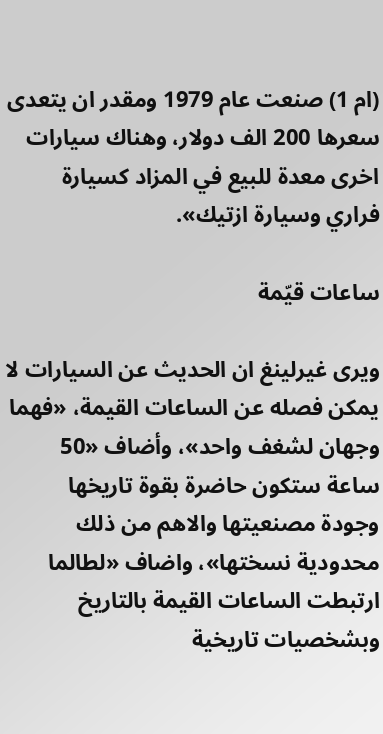(ام 1) صنعت عام 1979 ومقدر ان يتعدى سعرها 200 الف دولار، وهناك سيارات اخرى معدة للبيع في المزاد كسيارة فراري وسيارة ازتيك».

ساعات قيّمة

ويرى غيرلينغ ان الحديث عن السيارات لا يمكن فصله عن الساعات القيمة، «فهما وجهان لشغف واحد»، وأضاف «50 ساعة ستكون حاضرة بقوة تاريخها وجودة مصنعيتها والاهم من ذلك محدودية نسختها»، واضاف «لطالما ارتبطت الساعات القيمة بالتاريخ وبشخصيات تاريخية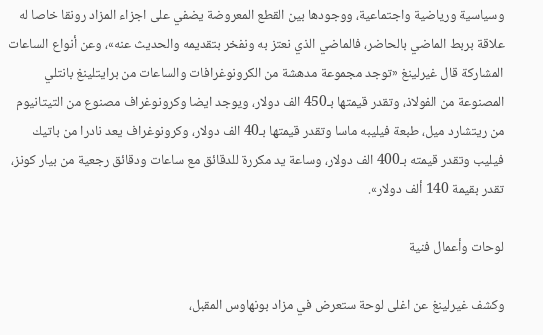وسياسية ورياضية واجتماعية، ووجودها بين القطع المعروضة يضفي على اجزاء المزاد رونقا خاصا له علاقة بربط الماضي بالحاضر، فالماضي الذي نعتز به ونفخر بتقديمه والحديث عنه»، وعن أنواع الساعات المشاركة قال غيرلينغ «توجد مجموعة مدهشة من الكرونوغرافات والساعات من برايتلينغ بانتلي المصنوعة من الفولاذ، وتقدر قيمتها بـ450 الف دولار، ويوجد ايضا وكرونوغراف مصنوع من التيتانيوم من ريتشارد ميل، طبعة فيليبه ماسا وتقدر قيمتها بـ40 الف دولار، وكرونوغراف يعد نادرا من باتيك فيليب وتقدر قيمته بـ400 الف دولار، وساعة يد مكررة للدقائق مع ساعات ودقائق رجعية من بيار كونز، تقدر بقيمة 140 ألف دولار».

لوحات وأعمال فنية

وكشف غيرلينغ عن اغلى لوحة ستعرض في مزاد بونهاوس المقبل،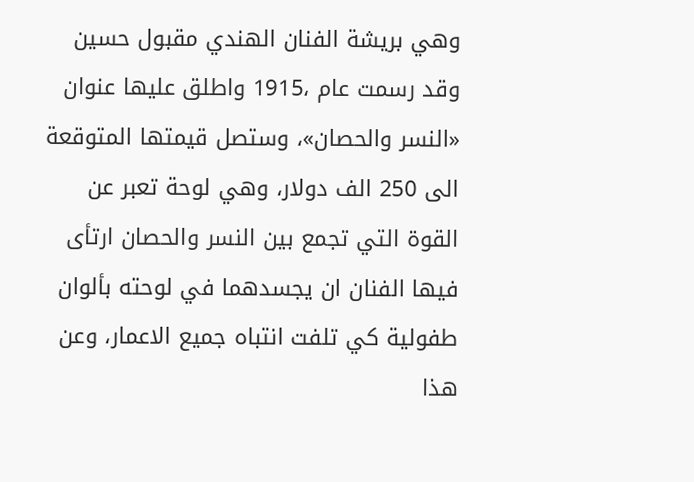وهي بريشة الفنان الهندي مقبول حسين وقد رسمت عام ،1915 واطلق عليها عنوان «النسر والحصان»، وستصل قيمتها المتوقعة الى 250 الف دولار، وهي لوحة تعبر عن القوة التي تجمع بين النسر والحصان ارتأى فيها الفنان ان يجسدهما في لوحته بألوان طفولية كي تلفت انتباه جميع الاعمار، وعن هذا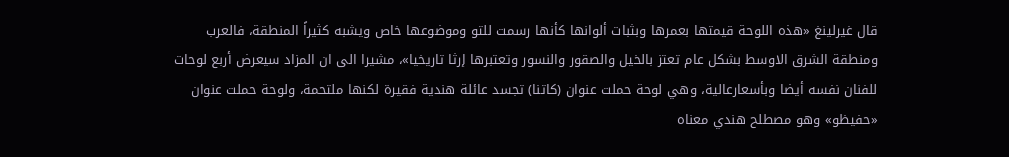قال غيرلينغ «هذه اللوحة قيمتها بعمرها وبثبات ألوانها كأنها رسمت للتو وموضوعها خاص ويشبه كثيراً المنطقة، فالعرب ومنطقة الشرق الاوسط بشكل عام تعتز بالخيل والصقور والنسور وتعتبرها إرثا تاريخيا»، مشيرا الى ان المزاد سيعرض أربع لوحات للفنان نفسه أيضا وبأسعارعالية، وهي لوحة حملت عنوان (كاتنا) تجسد عائلة هندية فقيرة لكنها ملتحمة، ولوحة حملت عنوان «حفيظو» وهو مصطلح هندي معناه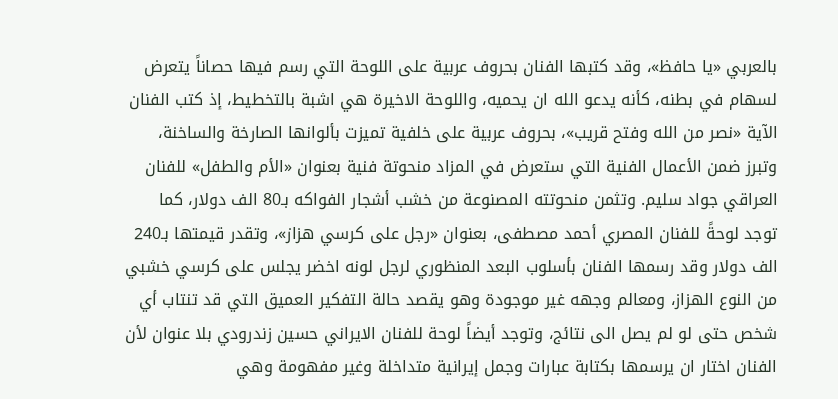بالعربي «يا حافظ»، وقد كتبها الفنان بحروف عربية على اللوحة التي رسم فيها حصاناً يتعرض لسهام في بطنه، كأنه يدعو الله ان يحميه، واللوحة الاخيرة هي اشبة بالتخطيط، إذ كتب الفنان الآية «نصر من الله وفتح قريب»، بحروف عربية على خلفية تميزت بألوانها الصارخة والساخنة، وتبرز ضمن الأعمال الفنية التي ستعرض في المزاد منحوتة فنية بعنوان «الأم والطفل» للفنان العراقي جواد سليم. وتثمن منحوتته المصنوعة من خشب أشجار الفواكه بـ80 الف دولار، كما توجد لوحةً للفنان المصري أحمد مصطفى، بعنوان «رجل على كرسي هزاز»، وتقدر قيمتها بـ240 الف دولار وقد رسمها الفنان بأسلوب البعد المنظوري لرجل لونه اخضر يجلس على كرسي خشبي من النوع الهزاز، ومعالم وجهه غير موجودة وهو يقصد حالة التفكير العميق التي قد تنتاب أي شخص حتى لو لم يصل الى نتائج، وتوجد أيضاً لوحة للفنان الايراني حسين زندرودي بلا عنوان لأن الفنان اختار ان يرسمها بكتابة عبارات وجمل إيرانية متداخلة وغير مفهومة وهي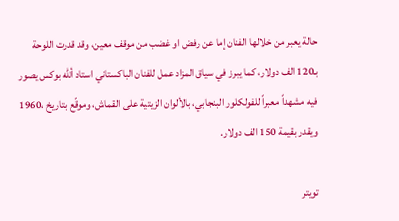حالة يعبر من خلالها الفنان إما عن رفض او غضب من موقف معين، وقد قدرت اللوحة بـ120 الف دولار، كما يبرز في سياق المزاد عمل للفنان الباكستاني استاد ألله بوكس يصور فيه مشهداً معبراً للفولكلور البنجابي، بالألوان الزيتية على القماش، وموقّع بتاريخ ،1960 ويقدر بقيمة 150 الف دولار.

تويتر